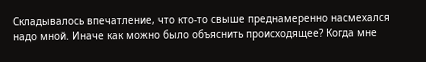Складывалось впечатление, что кто-то свыше преднамеренно насмехался надо мной. Иначе как можно было объяснить происходящее? Когда мне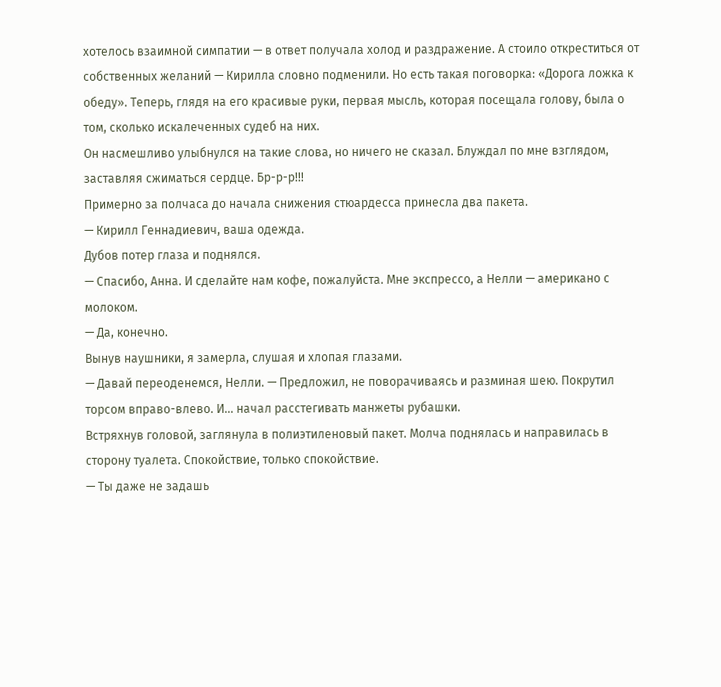хотелось взаимной симпатии — в ответ получала холод и раздражение. А стоило откреститься от собственных желаний — Кирилла словно подменили. Но есть такая поговорка: «Дорога ложка к обеду». Теперь, глядя на его красивые руки, первая мысль, которая посещала голову, была о том, сколько искалеченных судеб на них.
Он насмешливо улыбнулся на такие слова, но ничего не сказал. Блуждал по мне взглядом, заставляя сжиматься сердце. Бр-р-р!!!
Примерно за полчаса до начала снижения стюардесса принесла два пакета.
— Кирилл Геннадиевич, ваша одежда.
Дубов потер глаза и поднялся.
— Спасибо, Анна. И сделайте нам кофе, пожалуйста. Мне экспрессо, а Нелли — американо с молоком.
— Да, конечно.
Вынув наушники, я замерла, слушая и хлопая глазами.
— Давай переоденемся, Нелли. — Предложил, не поворачиваясь и разминая шею. Покрутил торсом вправо-влево. И… начал расстегивать манжеты рубашки.
Встряхнув головой, заглянула в полиэтиленовый пакет. Молча поднялась и направилась в сторону туалета. Спокойствие, только спокойствие.
— Ты даже не задашь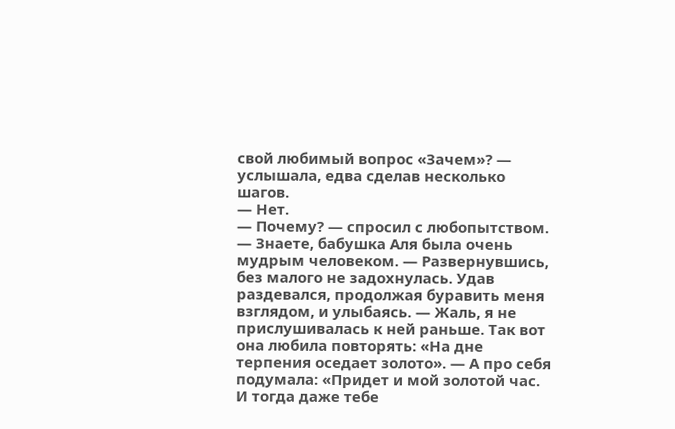свой любимый вопрос «Зачем»? — услышала, едва сделав несколько шагов.
— Нет.
— Почему? — спросил с любопытством.
— Знаете, бабушка Аля была очень мудрым человеком. — Развернувшись, без малого не задохнулась. Удав раздевался, продолжая буравить меня взглядом, и улыбаясь. — Жаль, я не прислушивалась к ней раньше. Так вот она любила повторять: «На дне терпения оседает золото». — А про себя подумала: «Придет и мой золотой час. И тогда даже тебе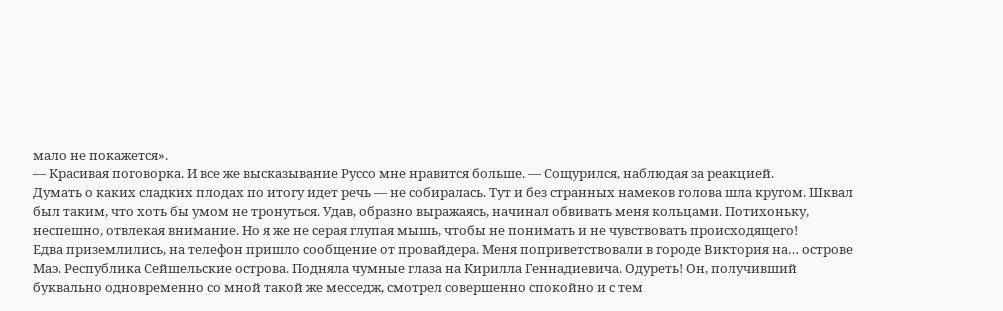мало не покажется».
— Красивая поговорка. И все же высказывание Руссо мне нравится больше. — Сощурился, наблюдая за реакцией.
Думать о каких сладких плодах по итогу идет речь — не собиралась. Тут и без странных намеков голова шла кругом. Шквал был таким, что хоть бы умом не тронуться. Удав, образно выражаясь, начинал обвивать меня кольцами. Потихоньку, неспешно, отвлекая внимание. Но я же не серая глупая мышь, чтобы не понимать и не чувствовать происходящего!
Едва приземлились, на телефон пришло сообщение от провайдера. Меня поприветствовали в городе Виктория на… острове Маэ. Республика Сейшельские острова. Подняла чумные глаза на Кирилла Геннадиевича. Одуреть! Он, получивший буквально одновременно со мной такой же месседж, смотрел совершенно спокойно и с тем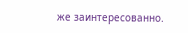же заинтересованно.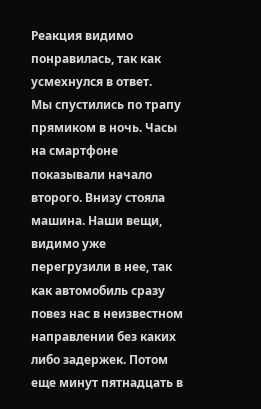Реакция видимо понравилась, так как усмехнулся в ответ.
Мы спустились по трапу прямиком в ночь. Часы на смартфоне показывали начало второго. Внизу стояла машина. Наши вещи, видимо уже перегрузили в нее, так как автомобиль сразу повез нас в неизвестном направлении без каких либо задержек. Потом еще минут пятнадцать в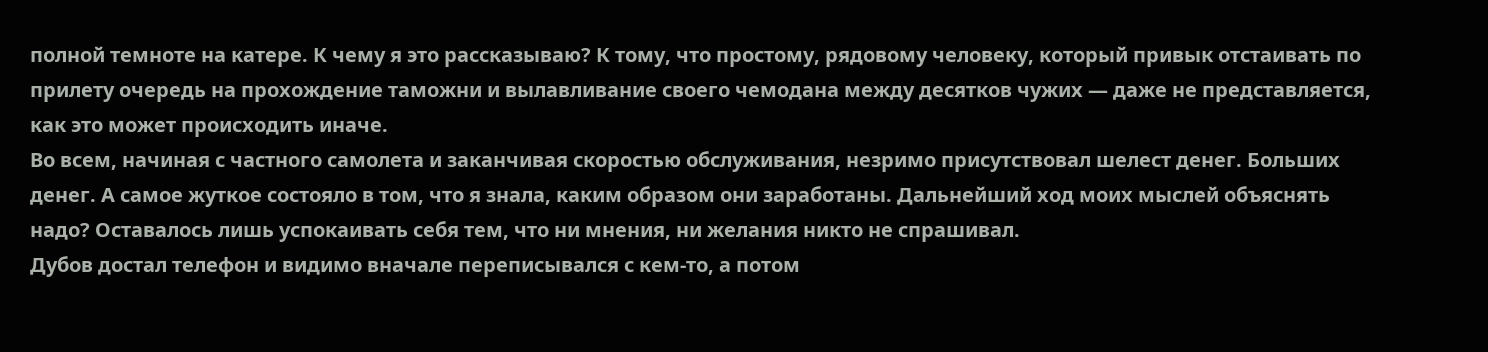полной темноте на катере. К чему я это рассказываю? К тому, что простому, рядовому человеку, который привык отстаивать по прилету очередь на прохождение таможни и вылавливание своего чемодана между десятков чужих — даже не представляется, как это может происходить иначе.
Во всем, начиная с частного самолета и заканчивая скоростью обслуживания, незримо присутствовал шелест денег. Больших денег. А самое жуткое состояло в том, что я знала, каким образом они заработаны. Дальнейший ход моих мыслей объяснять надо? Оставалось лишь успокаивать себя тем, что ни мнения, ни желания никто не спрашивал.
Дубов достал телефон и видимо вначале переписывался с кем-то, а потом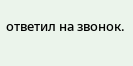ответил на звонок.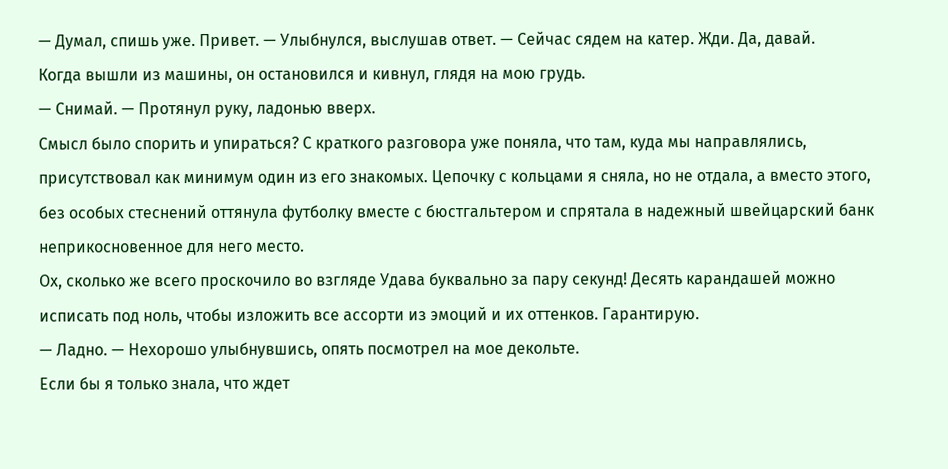— Думал, спишь уже. Привет. — Улыбнулся, выслушав ответ. — Сейчас сядем на катер. Жди. Да, давай.
Когда вышли из машины, он остановился и кивнул, глядя на мою грудь.
— Снимай. — Протянул руку, ладонью вверх.
Смысл было спорить и упираться? С краткого разговора уже поняла, что там, куда мы направлялись, присутствовал как минимум один из его знакомых. Цепочку с кольцами я сняла, но не отдала, а вместо этого, без особых стеснений оттянула футболку вместе с бюстгальтером и спрятала в надежный швейцарский банк неприкосновенное для него место.
Ох, сколько же всего проскочило во взгляде Удава буквально за пару секунд! Десять карандашей можно исписать под ноль, чтобы изложить все ассорти из эмоций и их оттенков. Гарантирую.
— Ладно. — Нехорошо улыбнувшись, опять посмотрел на мое декольте.
Если бы я только знала, что ждет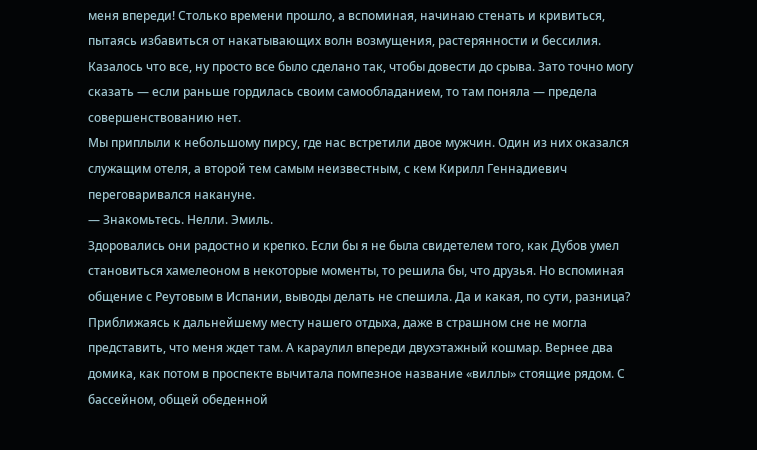меня впереди! Столько времени прошло, а вспоминая, начинаю стенать и кривиться, пытаясь избавиться от накатывающих волн возмущения, растерянности и бессилия. Казалось что все, ну просто все было сделано так, чтобы довести до срыва. Зато точно могу сказать — если раньше гордилась своим самообладанием, то там поняла — предела совершенствованию нет.
Мы приплыли к небольшому пирсу, где нас встретили двое мужчин. Один из них оказался служащим отеля, а второй тем самым неизвестным, с кем Кирилл Геннадиевич переговаривался накануне.
— Знакомьтесь. Нелли. Эмиль.
Здоровались они радостно и крепко. Если бы я не была свидетелем того, как Дубов умел становиться хамелеоном в некоторые моменты, то решила бы, что друзья. Но вспоминая общение с Реутовым в Испании, выводы делать не спешила. Да и какая, по сути, разница?
Приближаясь к дальнейшему месту нашего отдыха, даже в страшном сне не могла представить, что меня ждет там. А караулил впереди двухэтажный кошмар. Вернее два домика, как потом в проспекте вычитала помпезное название «виллы» стоящие рядом. С бассейном, общей обеденной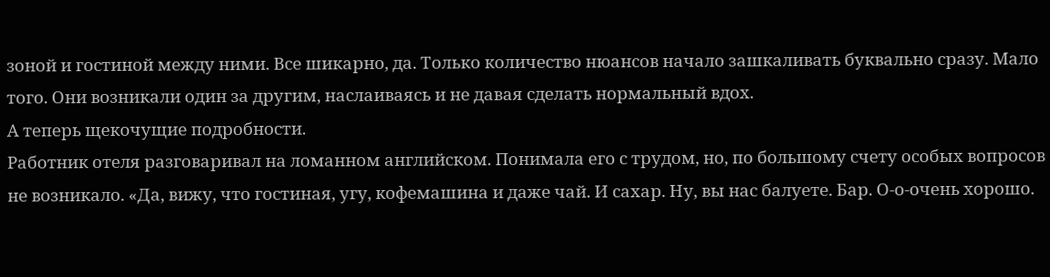зоной и гостиной между ними. Все шикарно, да. Только количество нюансов начало зашкаливать буквально сразу. Мало того. Они возникали один за другим, наслаиваясь и не давая сделать нормальный вдох.
А теперь щекочущие подробности.
Работник отеля разговаривал на ломанном английском. Понимала его с трудом, но, по большому счету особых вопросов не возникало. «Да, вижу, что гостиная, угу, кофемашина и даже чай. И сахар. Ну, вы нас балуете. Бар. О-о-очень хорошо.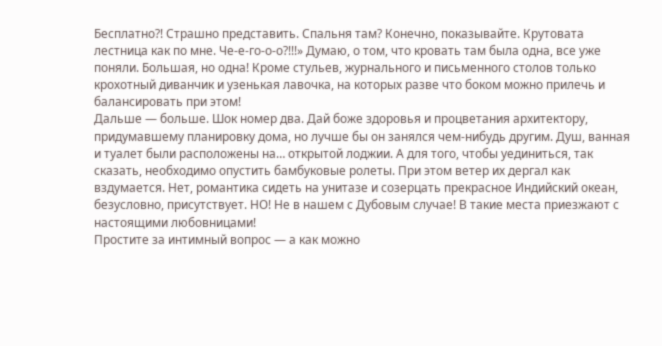Бесплатно?! Страшно представить. Спальня там? Конечно, показывайте. Крутовата лестница как по мне. Че-е-го-о-о?!!!» Думаю, о том, что кровать там была одна, все уже поняли. Большая, но одна! Кроме стульев, журнального и письменного столов только крохотный диванчик и узенькая лавочка, на которых разве что боком можно прилечь и балансировать при этом!
Дальше — больше. Шок номер два. Дай боже здоровья и процветания архитектору, придумавшему планировку дома, но лучше бы он занялся чем-нибудь другим. Душ, ванная и туалет были расположены на… открытой лоджии. А для того, чтобы уединиться, так сказать, необходимо опустить бамбуковые ролеты. При этом ветер их дергал как вздумается. Нет, романтика сидеть на унитазе и созерцать прекрасное Индийский океан, безусловно, присутствует. НО! Не в нашем с Дубовым случае! В такие места приезжают с настоящими любовницами!
Простите за интимный вопрос — а как можно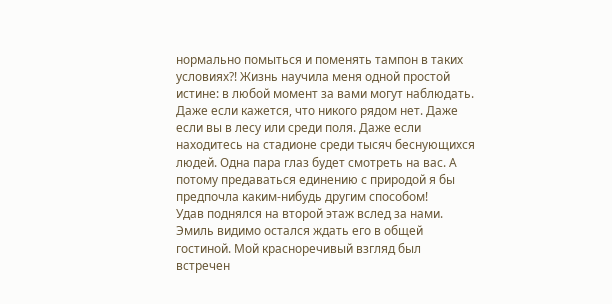нормально помыться и поменять тампон в таких условиях?! Жизнь научила меня одной простой истине: в любой момент за вами могут наблюдать. Даже если кажется, что никого рядом нет. Даже если вы в лесу или среди поля. Даже если находитесь на стадионе среди тысяч беснующихся людей. Одна пара глаз будет смотреть на вас. А потому предаваться единению с природой я бы предпочла каким-нибудь другим способом!
Удав поднялся на второй этаж вслед за нами. Эмиль видимо остался ждать его в общей гостиной. Мой красноречивый взгляд был встречен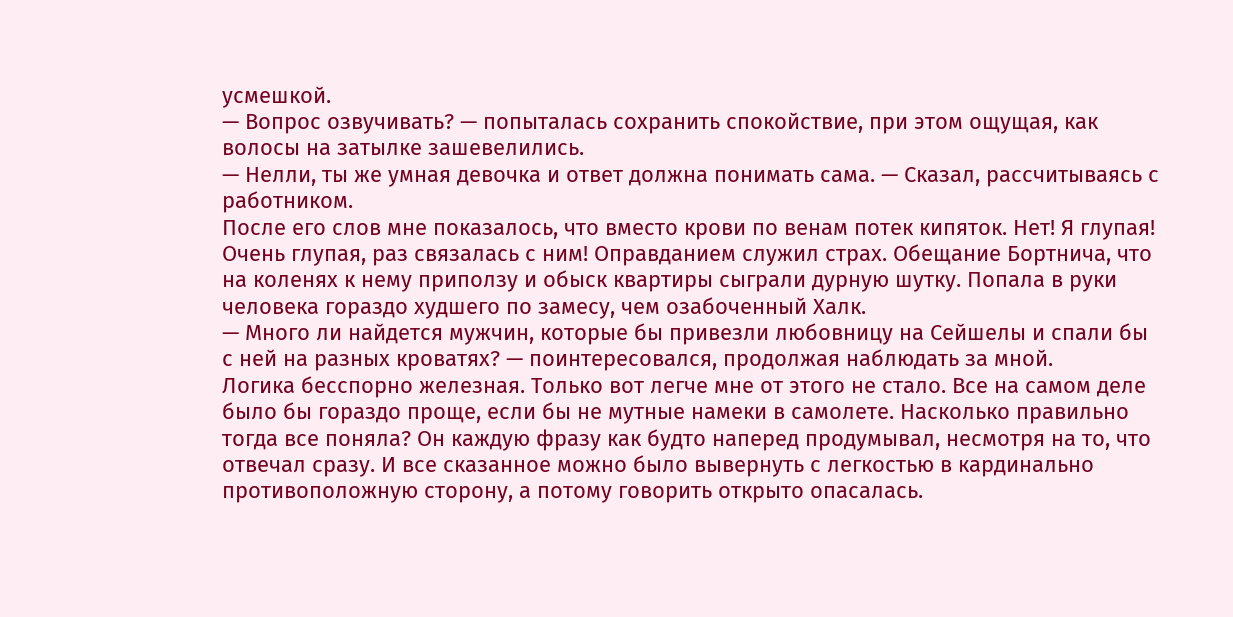усмешкой.
— Вопрос озвучивать? — попыталась сохранить спокойствие, при этом ощущая, как волосы на затылке зашевелились.
— Нелли, ты же умная девочка и ответ должна понимать сама. — Сказал, рассчитываясь с работником.
После его слов мне показалось, что вместо крови по венам потек кипяток. Нет! Я глупая! Очень глупая, раз связалась с ним! Оправданием служил страх. Обещание Бортнича, что на коленях к нему приползу и обыск квартиры сыграли дурную шутку. Попала в руки человека гораздо худшего по замесу, чем озабоченный Халк.
— Много ли найдется мужчин, которые бы привезли любовницу на Сейшелы и спали бы с ней на разных кроватях? — поинтересовался, продолжая наблюдать за мной.
Логика бесспорно железная. Только вот легче мне от этого не стало. Все на самом деле было бы гораздо проще, если бы не мутные намеки в самолете. Насколько правильно тогда все поняла? Он каждую фразу как будто наперед продумывал, несмотря на то, что отвечал сразу. И все сказанное можно было вывернуть с легкостью в кардинально противоположную сторону, а потому говорить открыто опасалась.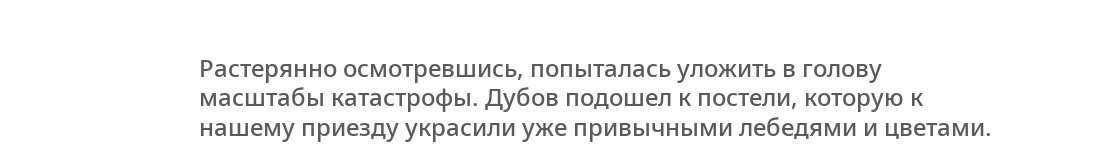Растерянно осмотревшись, попыталась уложить в голову масштабы катастрофы. Дубов подошел к постели, которую к нашему приезду украсили уже привычными лебедями и цветами.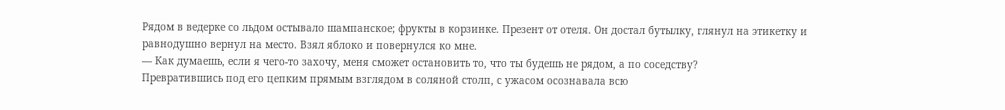Рядом в ведерке со льдом остывало шампанское; фрукты в корзинке. Презент от отеля. Он достал бутылку, глянул на этикетку и равнодушно вернул на место. Взял яблоко и повернулся ко мне.
— Как думаешь, если я чего-то захочу, меня сможет остановить то, что ты будешь не рядом, а по соседству?
Превратившись под его цепким прямым взглядом в соляной столп, с ужасом осознавала всю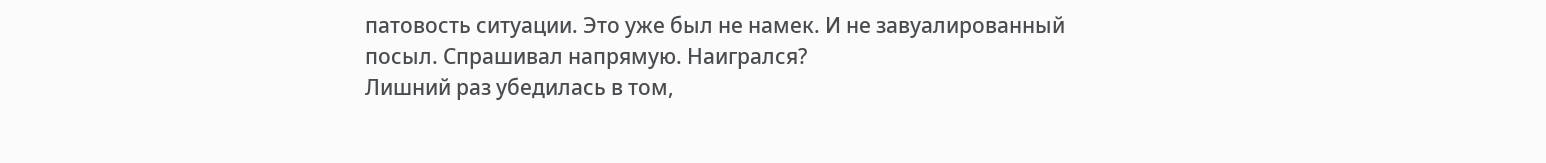патовость ситуации. Это уже был не намек. И не завуалированный посыл. Спрашивал напрямую. Наигрался?
Лишний раз убедилась в том,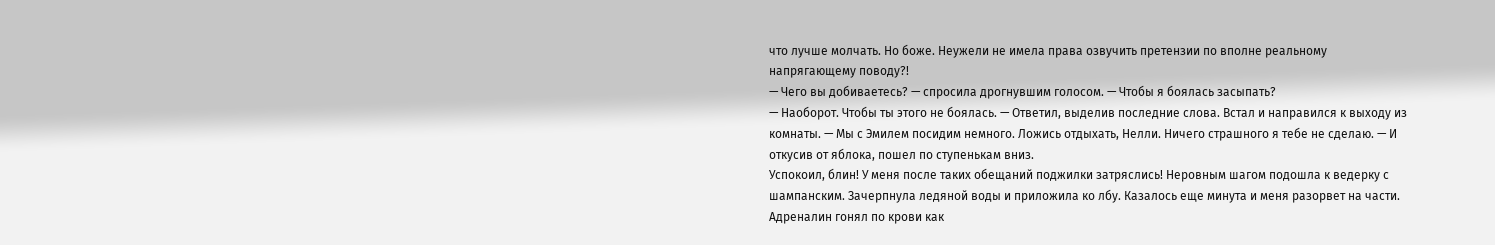что лучше молчать. Но боже. Неужели не имела права озвучить претензии по вполне реальному напрягающему поводу?!
— Чего вы добиваетесь? — спросила дрогнувшим голосом. — Чтобы я боялась засыпать?
— Наоборот. Чтобы ты этого не боялась. — Ответил, выделив последние слова. Встал и направился к выходу из комнаты. — Мы с Эмилем посидим немного. Ложись отдыхать, Нелли. Ничего страшного я тебе не сделаю. — И откусив от яблока, пошел по ступенькам вниз.
Успокоил, блин! У меня после таких обещаний поджилки затряслись! Неровным шагом подошла к ведерку с шампанским. Зачерпнула ледяной воды и приложила ко лбу. Казалось еще минута и меня разорвет на части. Адреналин гонял по крови как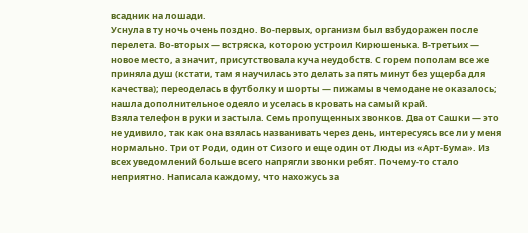всадник на лошади.
Уснула в ту ночь очень поздно. Во-первых, организм был взбудоражен после перелета. Во-вторых — встряска, которою устроил Кирюшенька. В-третьих — новое место, а значит, присутствовала куча неудобств. С горем пополам все же приняла душ (кстати, там я научилась это делать за пять минут без ущерба для качества); переоделась в футболку и шорты — пижамы в чемодане не оказалось; нашла дополнительное одеяло и уселась в кровать на самый край.
Взяла телефон в руки и застыла. Семь пропущенных звонков. Два от Сашки — это не удивило, так как она взялась названивать через день, интересуясь все ли у меня нормально. Три от Роди, один от Сизого и еще один от Люды из «Арт-Бума». Из всех уведомлений больше всего напрягли звонки ребят. Почему-то стало неприятно. Написала каждому, что нахожусь за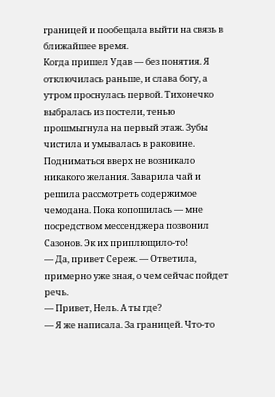границей и пообещала выйти на связь в ближайшее время.
Когда пришел Удав — без понятия. Я отключилась раньше, и слава богу, а утром проснулась первой. Тихонечко выбралась из постели, тенью прошмыгнула на первый этаж. Зубы чистила и умывалась в раковине. Подниматься вверх не возникало никакого желания. Заварила чай и решила рассмотреть содержимое чемодана. Пока копошилась — мне посредством мессенджера позвонил Сазонов. Эк их приплющило-то!
— Да, привет Сереж. — Ответила, примерно уже зная, о чем сейчас пойдет речь.
— Привет, Нель. А ты где?
— Я же написала. За границей. Что-то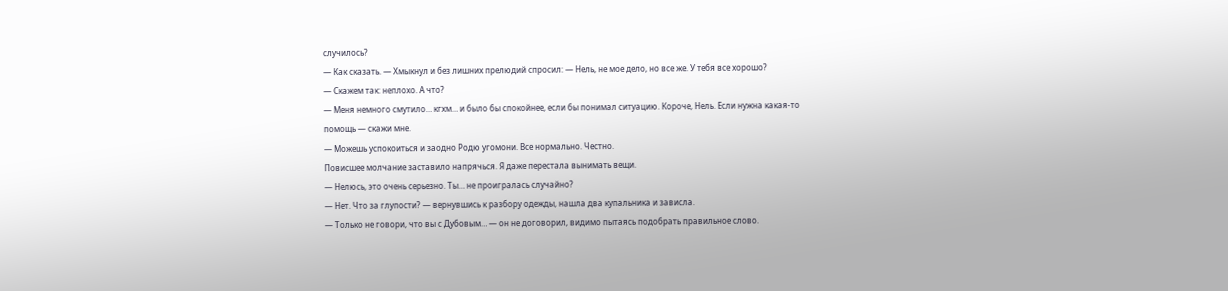случилось?
— Как сказать. — Хмыкнул и без лишних прелюдий спросил: — Нель, не мое дело, но все же. У тебя все хорошо?
— Скажем так: неплохо. А что?
— Меня немного смутило… кгхм… и было бы спокойнее, если бы понимал ситуацию. Короче, Нель. Если нужна какая-то помощь — скажи мне.
— Можешь успокоиться и заодно Родю угомони. Все нормально. Честно.
Повисшее молчание заставило напрячься. Я даже перестала вынимать вещи.
— Нелюсь, это очень серьезно. Ты… не проигралась случайно?
— Нет. Что за глупости? — вернувшись к разбору одежды, нашла два купальника и зависла.
— Только не говори, что вы с Дубовым… — он не договорил, видимо пытаясь подобрать правильное слово.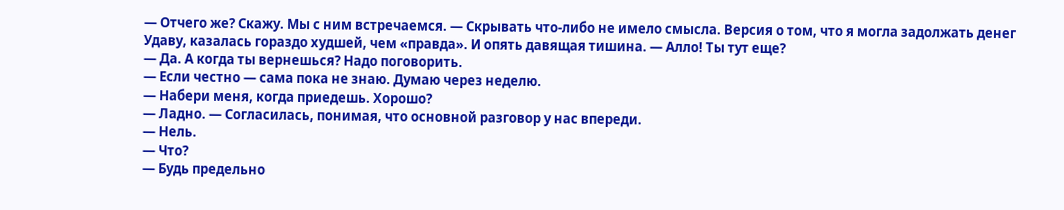— Отчего же? Скажу. Мы с ним встречаемся. — Скрывать что-либо не имело смысла. Версия о том, что я могла задолжать денег Удаву, казалась гораздо худшей, чем «правда». И опять давящая тишина. — Алло! Ты тут еще?
— Да. А когда ты вернешься? Надо поговорить.
— Если честно — сама пока не знаю. Думаю через неделю.
— Набери меня, когда приедешь. Хорошо?
— Ладно. — Согласилась, понимая, что основной разговор у нас впереди.
— Нель.
— Что?
— Будь предельно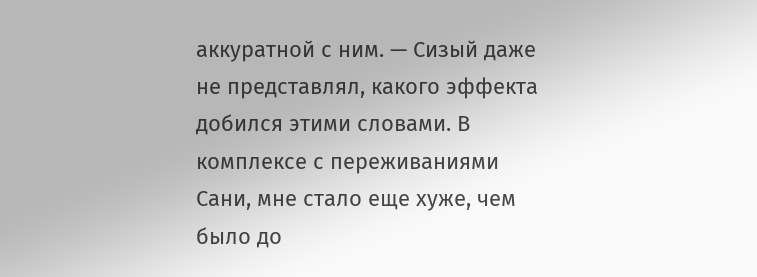аккуратной с ним. — Сизый даже не представлял, какого эффекта добился этими словами. В комплексе с переживаниями Сани, мне стало еще хуже, чем было до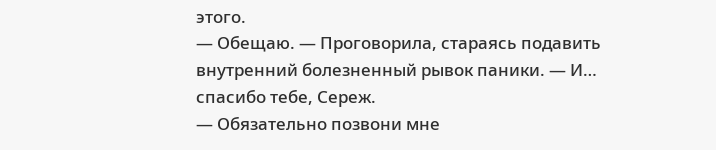этого.
— Обещаю. — Проговорила, стараясь подавить внутренний болезненный рывок паники. — И… спасибо тебе, Сереж.
— Обязательно позвони мне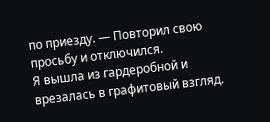по приезду. — Повторил свою просьбу и отключился.
Я вышла из гардеробной и врезалась в графитовый взгляд.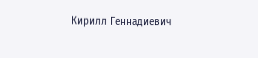Кирилл Геннадиевич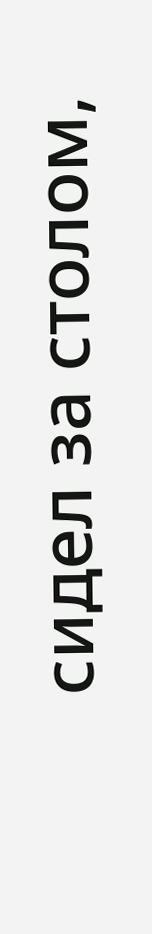сидел за столом,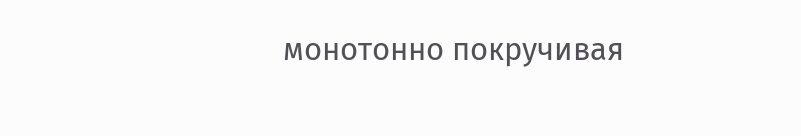монотонно покручивая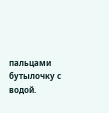пальцами бутылочку с водой.